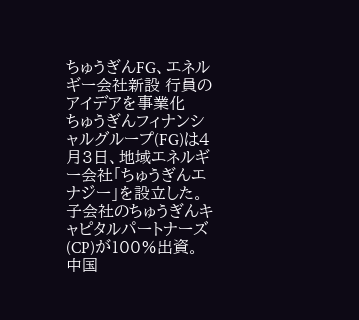ちゅうぎんFG、エネルギー会社新設 行員のアイデアを事業化
ちゅうぎんフィナンシャルグループ(FG)は4月3日、地域エネルギー会社「ちゅうぎんエナジー」を設立した。子会社のちゅうぎんキャピタルパートナーズ(CP)が100%出資。中国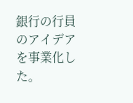銀行の行員のアイデアを事業化した。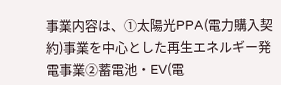事業内容は、①太陽光PPA(電力購入契約)事業を中心とした再生エネルギー発電事業②蓄電池・EV(電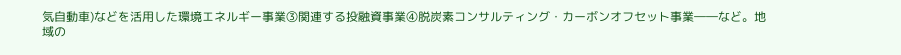気自動車)などを活用した環境エネルギー事業③関連する投融資事業④脱炭素コンサルティング・カーボンオフセット事業――など。地域の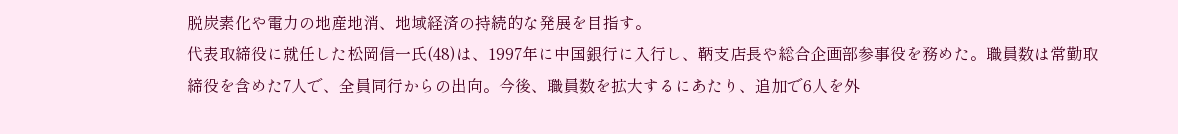脱炭素化や電力の地産地消、地域経済の持続的な発展を目指す。
代表取締役に就任した松岡信一氏(48)は、1997年に中国銀行に入行し、鞆支店長や総合企画部参事役を務めた。職員数は常勤取締役を含めた7人で、全員同行からの出向。今後、職員数を拡大するにあたり、追加で6人を外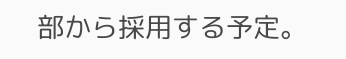部から採用する予定。